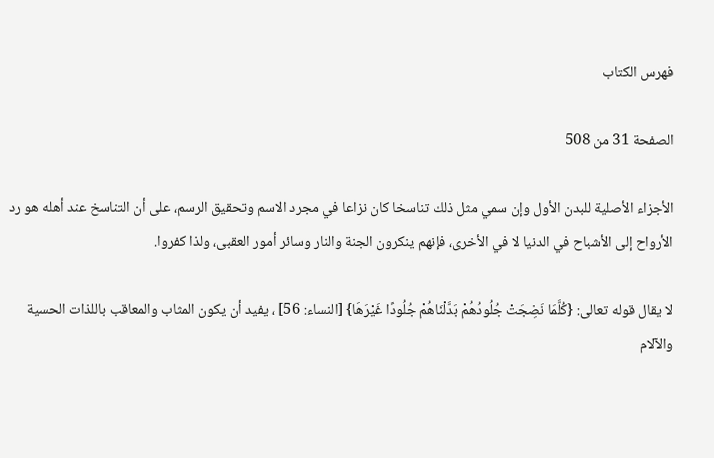فهرس الكتاب

الصفحة 31 من 508

الأجزاء الأصلية للبدن الأول وإن سمي مثل ذلك تناسخا كان نزاعا في مجرد الاسم وتحقيق الرسم، على أن التناسخ عند أهله هو رد الأرواح إلى الأشباح في الدنيا لا في الأخرى، فإنهم ينكرون الجنة والنار وسائر أمور العقبى، ولذا كفروا.

لا يقال قوله تعالى: {كُلَّمَا نَضِجَتْ جُلُودُهُمْ بَدَّلْنَاهُمْ جُلُودًا غَيْرَهَا} [النساء: 56] ، يفيد أن يكون المثاب والمعاقب باللذات الحسية والآلام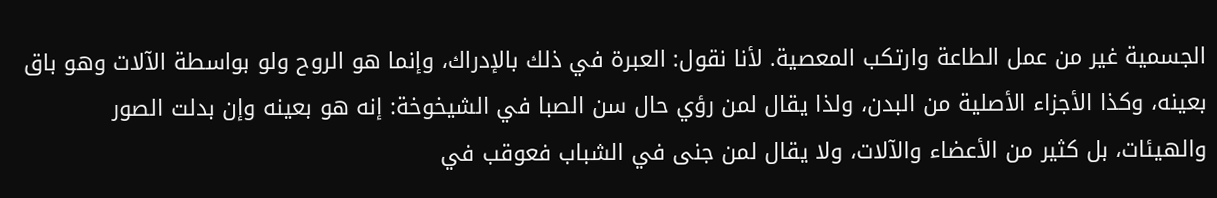الجسمية غير من عمل الطاعة وارتكب المعصية. لأنا نقول: العبرة في ذلك بالإدراك، وإنما هو الروح ولو بواسطة الآلات وهو باق بعينه، وكذا الأجزاء الأصلية من البدن، ولذا يقال لمن رؤي حال سن الصبا في الشيخوخة: إنه هو بعينه وإن بدلت الصور والهيئات، بل كثير من الأعضاء والآلات، ولا يقال لمن جنى في الشباب فعوقب في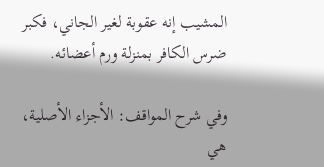المشيب إنه عقوبة لغير الجاني، فكبر ضرس الكافر بمنزلة ورم أعضائه.

وفي شرح المواقف: الأجزاء الأصلية، هي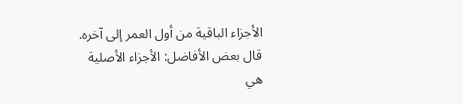الأجزاء الباقية من أول العمر إلى آخره. قال بعض الأفاضل: الأجزاء الأصلية هي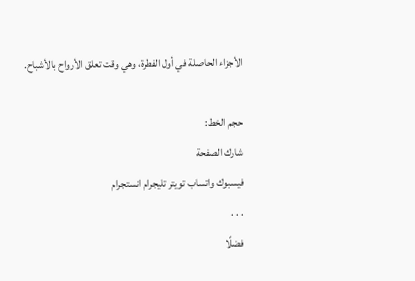الأجزاء الحاصلة في أول الفطرة، وهي وقت تعلق الأرواح بالأشباح.

حجم الخط:
شارك الصفحة
فيسبوك واتساب تويتر تليجرام انستجرام
. . .
فضلًا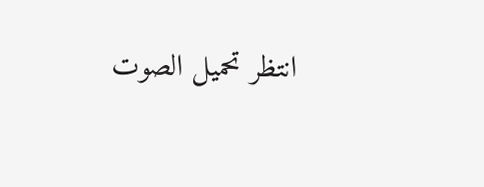انتظر تحميل الصوت